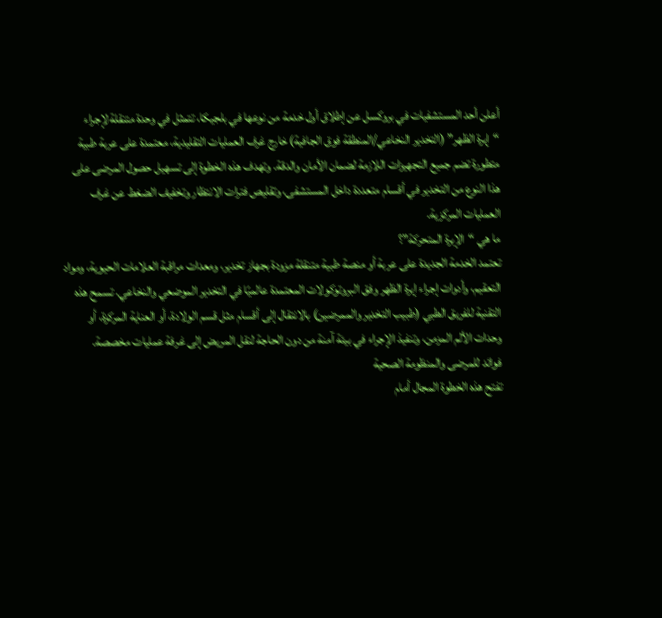أعلن أحد المستشفيات في بروكسل عن إطلاق أول خدمة من نوعها في بلجيكا، تتمثل في وحدة متنقلة لإجراء “إبرة الظهر” (التخدير النخاعي/المنطقة فوق الجافية) خارج غرف العمليات التقليدية، معتمدة على عربة طبية متطورة تضم جميع التجهيزات اللازمة لضمان الأمان والدقة. وتهدف هذه الخطوة إلى تسهيل حصول المرضى على هذا النوع من التخدير في أقسام متعددة داخل المستشفى، وتقليص فترات الانتظار وتخفيف الضغط عن غرف العمليات المركزية.
ما هي “الإبرة المتحركة”؟
تعتمد الخدمة الجديدة على عربة أو منصة طبية متنقلة مزودة بجهاز تخدير، ومعدات مراقبة العلامات الحيوية، ومواد التعقيم، وأدوات إجراء إبرة الظهر وفق البروتوكولات المعتمدة عالميًا في التخدير الموضعي والنخاعي. تسمح هذه التقنية للفريق الطبي (طبيب التخدير والممرضين) بالانتقال إلى أقسام مثل قسم الولادة، أو العناية المركزة، أو وحدات الألم المزمن، وتنفيذ الإجراء في بيئة آمنة من دون الحاجة لنقل المريض إلى غرفة عمليات مخصصة.
فوائد للمرضى والمنظومة الصحية
تفتح هذه الخطوة المجال أمام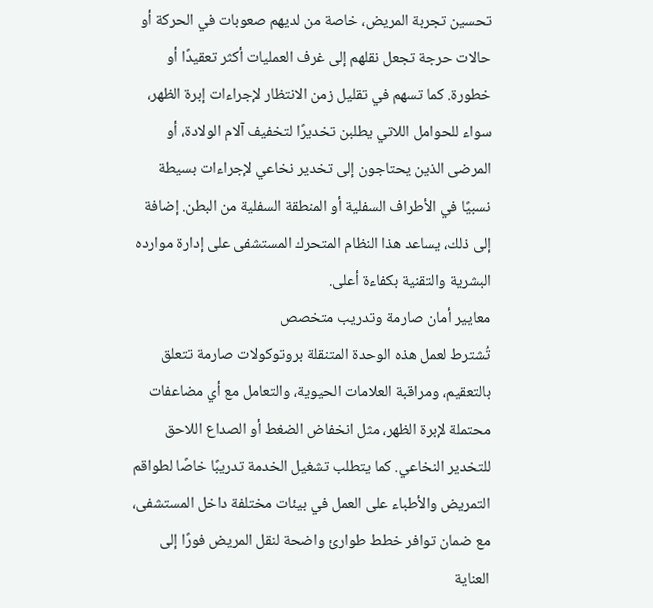تحسين تجربة المريض، خاصة من لديهم صعوبات في الحركة أو حالات حرجة تجعل نقلهم إلى غرف العمليات أكثر تعقيدًا أو خطورة. كما تسهم في تقليل زمن الانتظار لإجراءات إبرة الظهر، سواء للحوامل اللاتي يطلبن تخديرًا لتخفيف آلام الولادة، أو المرضى الذين يحتاجون إلى تخدير نخاعي لإجراءات بسيطة نسبيًا في الأطراف السفلية أو المنطقة السفلية من البطن. إضافة إلى ذلك، يساعد هذا النظام المتحرك المستشفى على إدارة موارده البشرية والتقنية بكفاءة أعلى.
معايير أمان صارمة وتدريب متخصص
تُشترط لعمل هذه الوحدة المتنقلة بروتوكولات صارمة تتعلق بالتعقيم، ومراقبة العلامات الحيوية، والتعامل مع أي مضاعفات محتملة لإبرة الظهر، مثل انخفاض الضغط أو الصداع اللاحق للتخدير النخاعي. كما يتطلب تشغيل الخدمة تدريبًا خاصًا لطواقم التمريض والأطباء على العمل في بيئات مختلفة داخل المستشفى، مع ضمان توافر خطط طوارئ واضحة لنقل المريض فورًا إلى العناية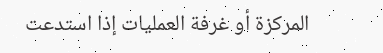المركزة أو غرفة العمليات إذا استدعت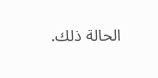الحالة ذلك.